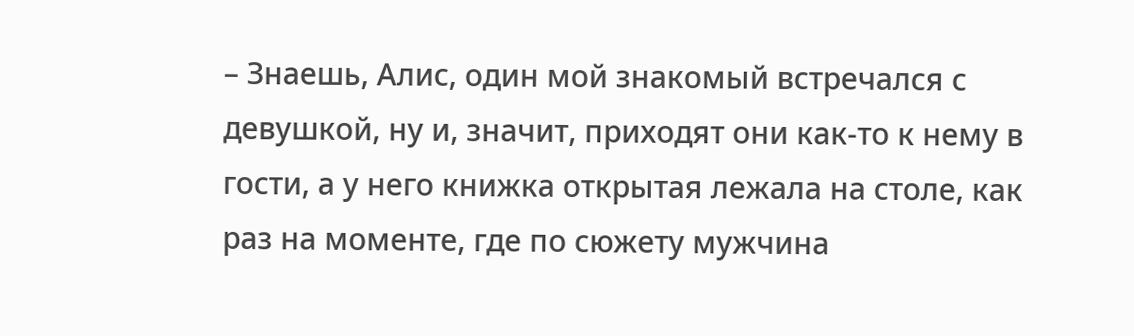– Знаешь, Алис, один мой знакомый встречался с девушкой, ну и, значит, приходят они как-то к нему в гости, а у него книжка открытая лежала на столе, как раз на моменте, где по сюжету мужчина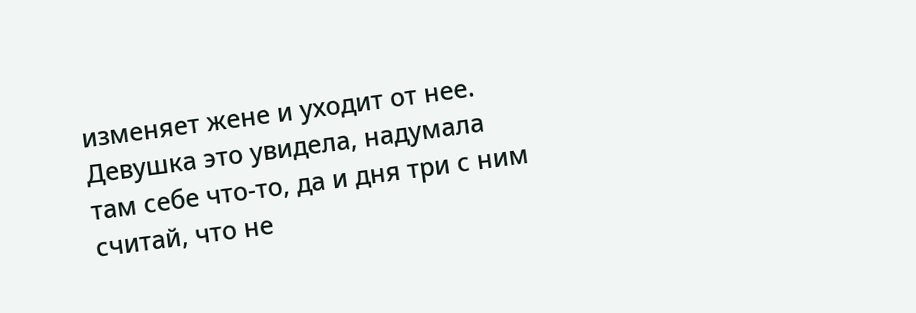изменяет жене и уходит от нее. Девушка это увидела, надумала там себе что-то, да и дня три с ним считай, что не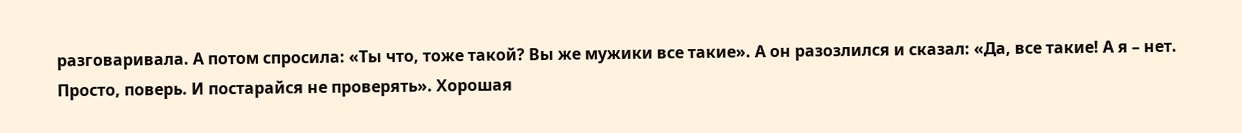разговаривала. А потом спросила: «Ты что, тоже такой? Вы же мужики все такие». А он разозлился и сказал: «Да, все такие! А я – нет. Просто, поверь. И постарайся не проверять». Хорошая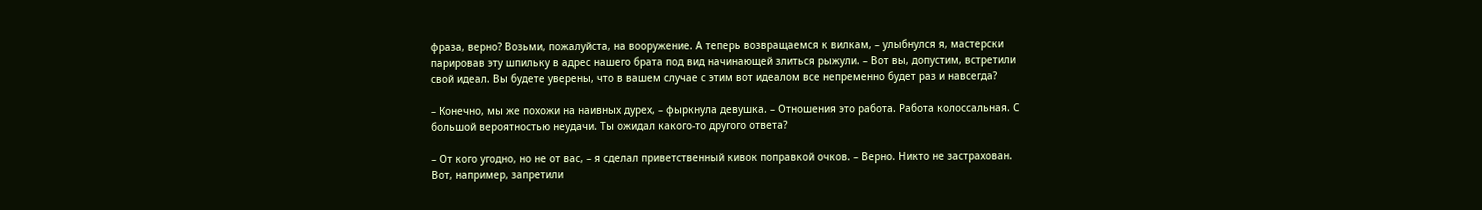фраза, верно? Возьми, пожалуйста, на вооружение. А теперь возвращаемся к вилкам, – улыбнулся я, мастерски парировав эту шпильку в адрес нашего брата под вид начинающей злиться рыжули. – Вот вы, допустим, встретили свой идеал. Вы будете уверены, что в вашем случае с этим вот идеалом все непременно будет раз и навсегда?

– Конечно, мы же похожи на наивных дурех, – фыркнула девушка. – Отношения это работа. Работа колоссальная. С большой вероятностью неудачи. Ты ожидал какого-то другого ответа?

– От кого угодно, но не от вас, – я сделал приветственный кивок поправкой очков. – Верно. Никто не застрахован. Вот, например, запретили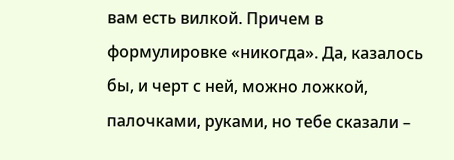вам есть вилкой. Причем в формулировке «никогда». Да, казалось бы, и черт с ней, можно ложкой, палочками, руками, но тебе сказали –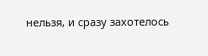нельзя, и сразу захотелось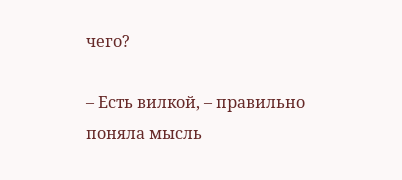чего?

– Есть вилкой, – правильно поняла мысль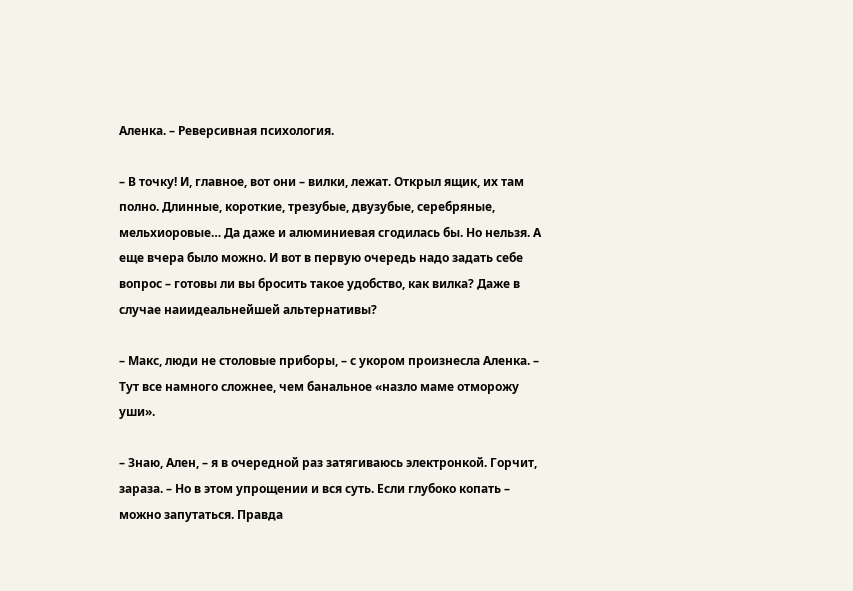Аленка. – Реверсивная психология.

– В точку! И, главное, вот они – вилки, лежат. Открыл ящик, их там полно. Длинные, короткие, трезубые, двузубые, серебряные, мельхиоровые… Да даже и алюминиевая сгодилась бы. Но нельзя. А еще вчера было можно. И вот в первую очередь надо задать себе вопрос – готовы ли вы бросить такое удобство, как вилка? Даже в случае наиидеальнейшей альтернативы?

– Макс, люди не столовые приборы, – с укором произнесла Аленка. – Тут все намного сложнее, чем банальное «назло маме отморожу уши».

– Знаю, Ален, – я в очередной раз затягиваюсь электронкой. Горчит, зараза. – Но в этом упрощении и вся суть. Если глубоко копать – можно запутаться. Правда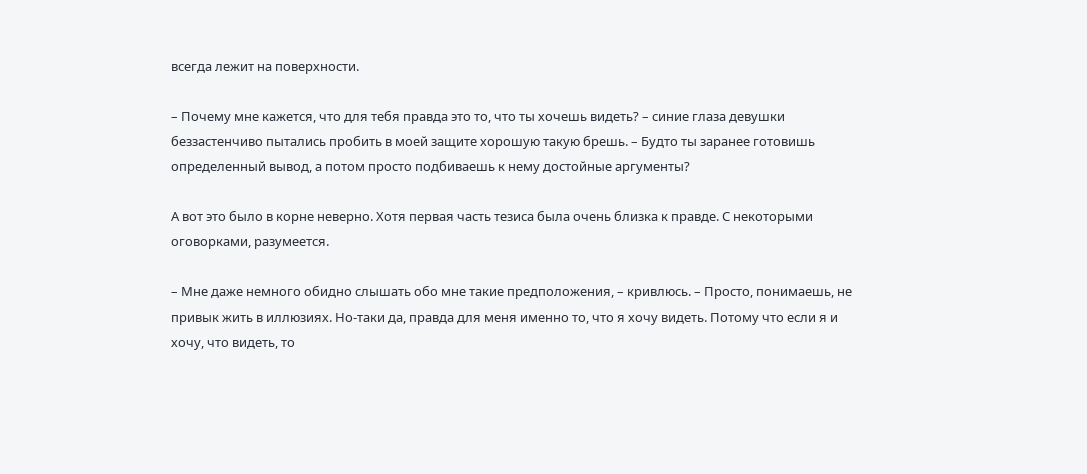всегда лежит на поверхности.

– Почему мне кажется, что для тебя правда это то, что ты хочешь видеть? – синие глаза девушки беззастенчиво пытались пробить в моей защите хорошую такую брешь. – Будто ты заранее готовишь определенный вывод, а потом просто подбиваешь к нему достойные аргументы?

А вот это было в корне неверно. Хотя первая часть тезиса была очень близка к правде. С некоторыми оговорками, разумеется.

– Мне даже немного обидно слышать обо мне такие предположения, – кривлюсь. – Просто, понимаешь, не привык жить в иллюзиях. Но-таки да, правда для меня именно то, что я хочу видеть. Потому что если я и хочу, что видеть, то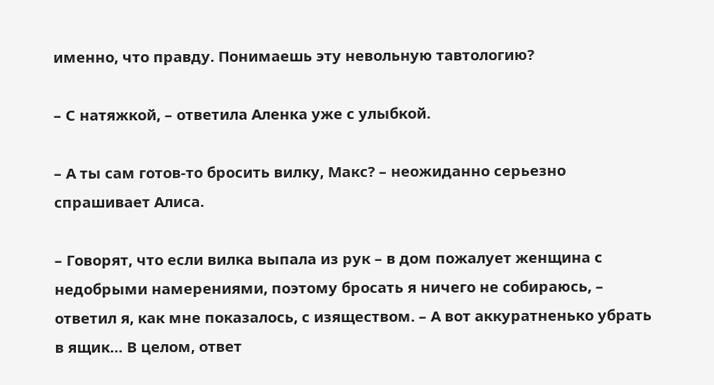именно, что правду. Понимаешь эту невольную тавтологию?

– С натяжкой, – ответила Аленка уже с улыбкой.

– А ты сам готов-то бросить вилку, Макс? – неожиданно серьезно спрашивает Алиса.

– Говорят, что если вилка выпала из рук – в дом пожалует женщина с недобрыми намерениями, поэтому бросать я ничего не собираюсь, – ответил я, как мне показалось, с изяществом. – А вот аккуратненько убрать в ящик… В целом, ответ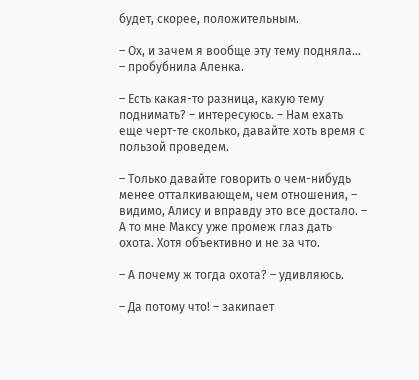будет, скорее, положительным.

– Ох, и зачем я вообще эту тему подняла… – пробубнила Аленка.

– Есть какая-то разница, какую тему поднимать? – интересуюсь. – Нам ехать еще черт-те сколько, давайте хоть время с пользой проведем.

– Только давайте говорить о чем-нибудь менее отталкивающем, чем отношения, – видимо, Алису и вправду это все достало. – А то мне Максу уже промеж глаз дать охота. Хотя объективно и не за что.

– А почему ж тогда охота? – удивляюсь.

– Да потому что! – закипает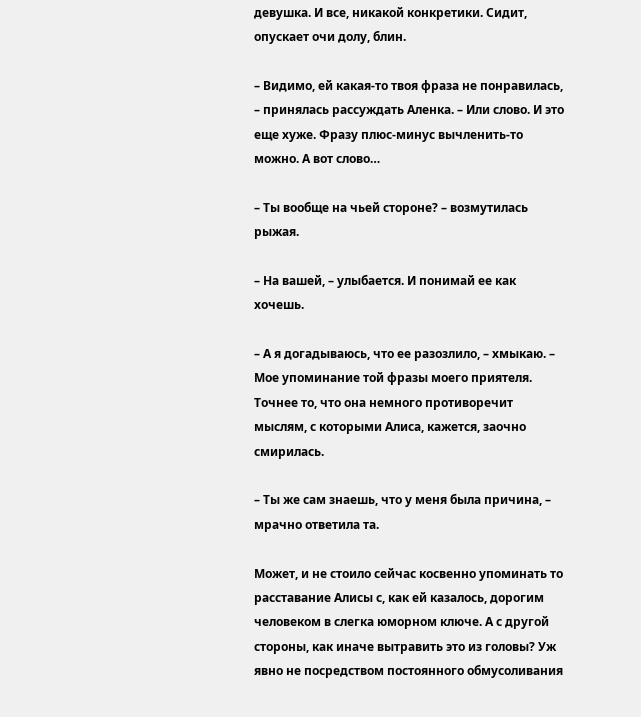девушка. И все, никакой конкретики. Сидит, опускает очи долу, блин.

– Видимо, ей какая-то твоя фраза не понравилась, – принялась рассуждать Аленка. – Или слово. И это еще хуже. Фразу плюс-минус вычленить-то можно. А вот слово…

– Ты вообще на чьей стороне? – возмутилась рыжая.

– На вашей, – улыбается. И понимай ее как хочешь.

– А я догадываюсь, что ее разозлило, – хмыкаю. – Мое упоминание той фразы моего приятеля. Точнее то, что она немного противоречит мыслям, с которыми Алиса, кажется, заочно смирилась.

– Ты же сам знаешь, что у меня была причина, – мрачно ответила та.

Может, и не стоило сейчас косвенно упоминать то расставание Алисы с, как ей казалось, дорогим человеком в слегка юморном ключе. А с другой стороны, как иначе вытравить это из головы? Уж явно не посредством постоянного обмусоливания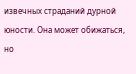извечных страданий дурной юности. Она может обижаться, но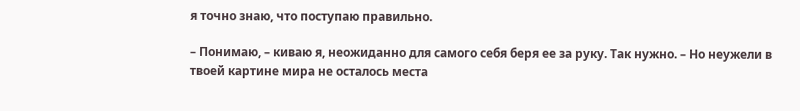я точно знаю, что поступаю правильно.

– Понимаю, – киваю я, неожиданно для самого себя беря ее за руку. Так нужно. – Но неужели в твоей картине мира не осталось места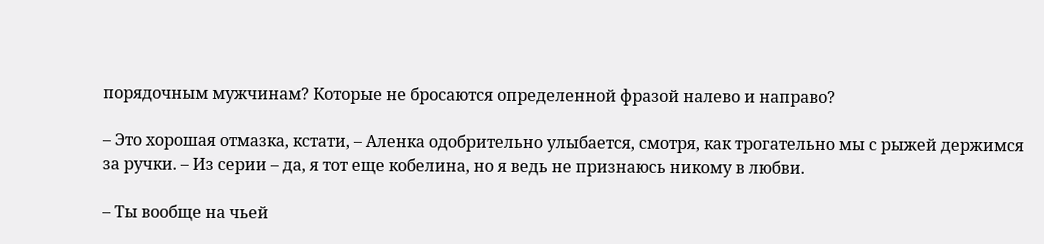порядочным мужчинам? Которые не бросаются определенной фразой налево и направо?

– Это хорошая отмазка, кстати, – Аленка одобрительно улыбается, смотря, как трогательно мы с рыжей держимся за ручки. – Из серии – да, я тот еще кобелина, но я ведь не признаюсь никому в любви.

– Ты вообще на чьей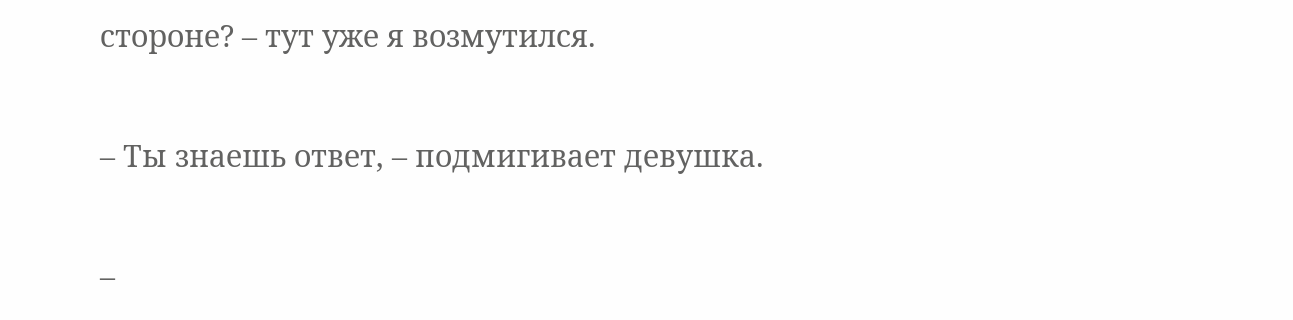стороне? – тут уже я возмутился.

– Ты знаешь ответ, – подмигивает девушка.

–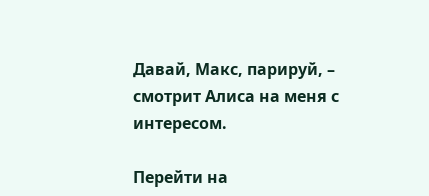Давай, Макс, парируй, – смотрит Алиса на меня с интересом.

Перейти на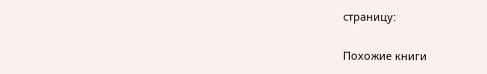страницу:

Похожие книги